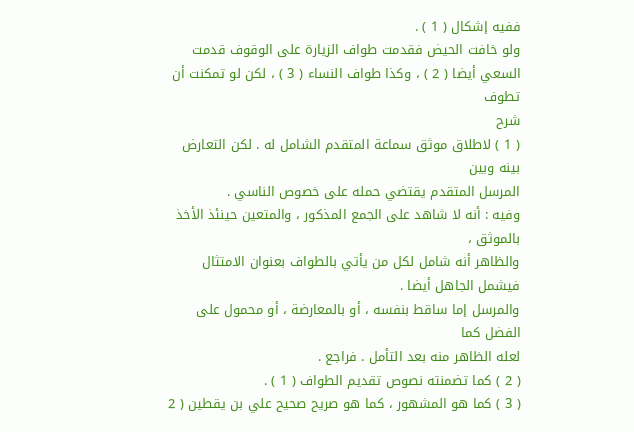ففيه إشكال ( 1 ) .
ولو خافت الحيض فقدمت طواف الزيارة على الوقوف قدمت
السعي أيضا ( 2 ) ، وكذا طواف النساء ( 3 ) ، لكن لو تمكنت أن تطوف
شرح
( 1 ) لاطلاق موثق سماعة المتقدم الشامل له . لكن التعارض بينه وبين
المرسل المتقدم يقتضي حمله على خصوص الناسي .
وفيه : أنه لا شاهد على الجمع المذكور ، والمتعين حينئذ الأخذ بالموثق ،
والظاهر أنه شامل لكل من يأتي بالطواف بعنوان الامتثال فيشمل الجاهل أيضا .
والمرسل إما ساقط بنفسه ، أو بالمعارضة ، أو محمول على الفضل كما
لعله الظاهر منه بعد التأمل . فراجع .
( 2 ) كما تضمنته نصوص تقديم الطواف ( 1 ) .
( 3 ) كما هو المشهور ، كما هو صريح صحيح علي بن يقطين ( 2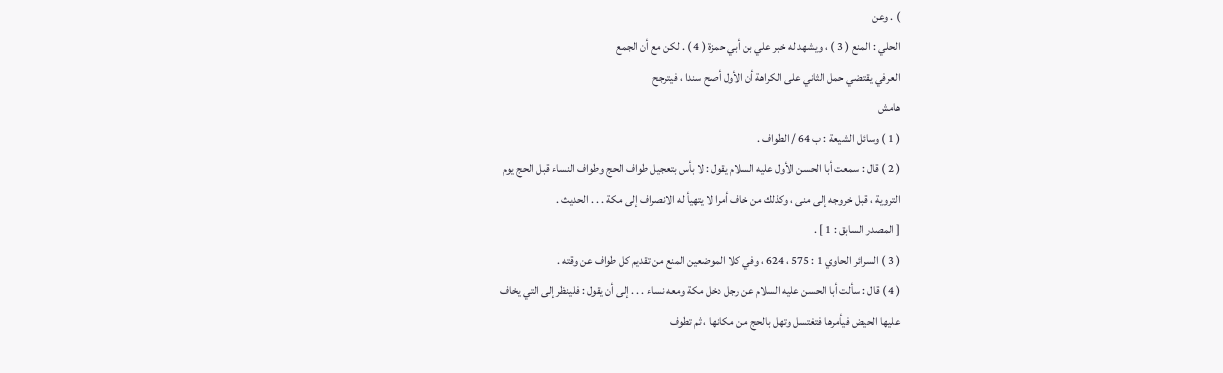) . وعن
الحلي : المنع ( 3 ) ، ويشهد له خبر علي بن أبي حمزة ( 4 ) . لكن مع أن الجمع
العرفي يقتضي حمل الثاني على الكراهة أن الأول أصح سندا ، فيترجح
هامش
( 1 ) وسائل الشيعة : ب 64 / الطواف .
( 2 ) قال : سمعت أبا الحسن الأول عليه السلام يقول : لا بأس بتعجيل طواف الحج وطواف النساء قبل الحج يوم
التروية ، قبل خروجه إلى منى ، وكذلك من خاف أمرا لا يتهيأ له الانصراف إلى مكة . . . الحديث .
[ المصدر السابق : 1 ] .
( 3 ) السرائر الحاوي 1 : 575 ، 624 ، وفي كلا الموضعين المنع من تقديم كل طواف عن وقته .
( 4 ) قال : سألت أبا الحسن عليه السلام عن رجل دخل مكة ومعه نساء . . . إلى أن يقول : فلينظر إلى التي يخاف
عليها الحيض فيأمرها فتغتسل وتهل بالحج من مكانها ، ثم تطوف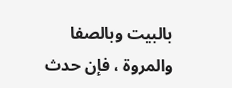بالبيت وبالصفا والمروة ، فإن حدث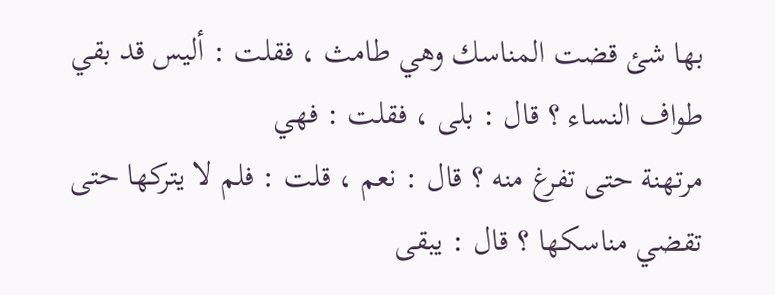بها شئ قضت المناسك وهي طامث ، فقلت : أليس قد بقي طواف النساء ؟ قال : بلى ، فقلت : فهي
مرتهنة حتى تفرغ منه ؟ قال : نعم ، قلت : فلم لا يتركها حتى تقضي مناسكها ؟ قال : يبقى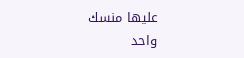عليها منسك
واحد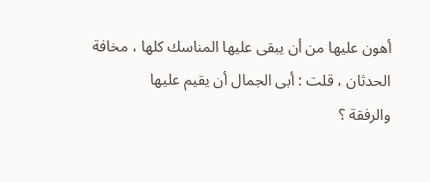أهون عليها من أن يبقى عليها المناسك كلها ، مخافة الحدثان ، قلت : أبى الجمال أن يقيم عليها
والرفقة ؟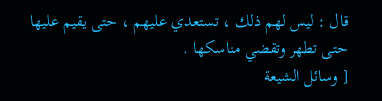قال : ليس لهم ذلك ، تستعدي عليهم ، حتى يقيم عليها حتى تطهر وتقضي مناسكها .
[ وسائل الشيعة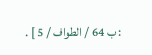: ب 64 / الطواف / 5 ] .